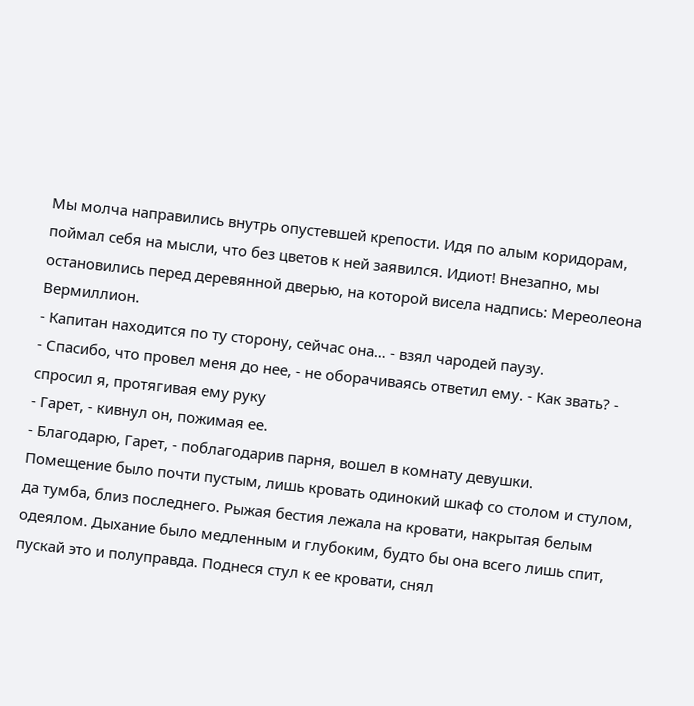Мы молча направились внутрь опустевшей крепости. Идя по алым коридорам, поймал себя на мысли, что без цветов к ней заявился. Идиот! Внезапно, мы остановились перед деревянной дверью, на которой висела надпись: Мереолеона Вермиллион.
- Капитан находится по ту сторону, сейчас она… - взял чародей паузу.
- Спасибо, что провел меня до нее, - не оборачиваясь ответил ему. - Как звать? - спросил я, протягивая ему руку
- Гарет, - кивнул он, пожимая ее.
- Благодарю, Гарет, - поблагодарив парня, вошел в комнату девушки.
Помещение было почти пустым, лишь кровать одинокий шкаф со столом и стулом, да тумба, близ последнего. Рыжая бестия лежала на кровати, накрытая белым одеялом. Дыхание было медленным и глубоким, будто бы она всего лишь спит, пускай это и полуправда. Поднеся стул к ее кровати, снял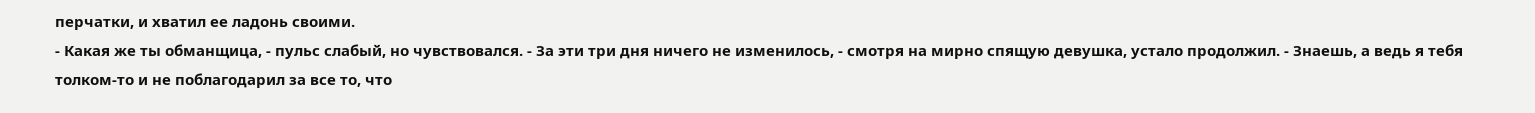перчатки, и хватил ее ладонь своими.
- Какая же ты обманщица, - пульс слабый, но чувствовался. - За эти три дня ничего не изменилось, - смотря на мирно спящую девушка, устало продолжил. - Знаешь, а ведь я тебя толком-то и не поблагодарил за все то, что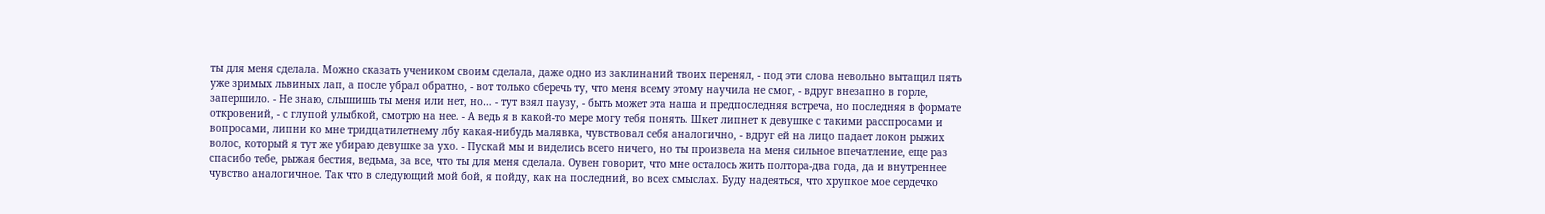ты для меня сделала. Можно сказать учеником своим сделала, даже одно из заклинаний твоих перенял, - под эти слова невольно вытащил пять уже зримых львиных лап, а после убрал обратно, - вот только сберечь ту, что меня всему этому научила не смог, - вдруг внезапно в горле, запершило. - Не знаю, слышишь ты меня или нет, но… - тут взял паузу, - быть может эта наша и предпоследняя встреча, но последняя в формате откровений, - с глупой улыбкой, смотрю на нее. - А ведь я в какой-то мере могу тебя понять. Шкет липнет к девушке с такими расспросами и вопросами, липни ко мне тридцатилетнему лбу какая-нибудь малявка, чувствовал себя аналогично, - вдруг ей на лицо падает локон рыжих волос, который я тут же убираю девушке за ухо. - Пускай мы и виделись всего ничего, но ты произвела на меня сильное впечатление, еще раз спасибо тебе, рыжая бестия, ведьма, за все, что ты для меня сделала. Оувен говорит, что мне осталось жить полтора-два года, да и внутреннее чувство аналогичное. Так что в следующий мой бой, я пойду, как на последний, во всех смыслах. Буду надеяться, что хрупкое мое сердечко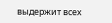выдержит всех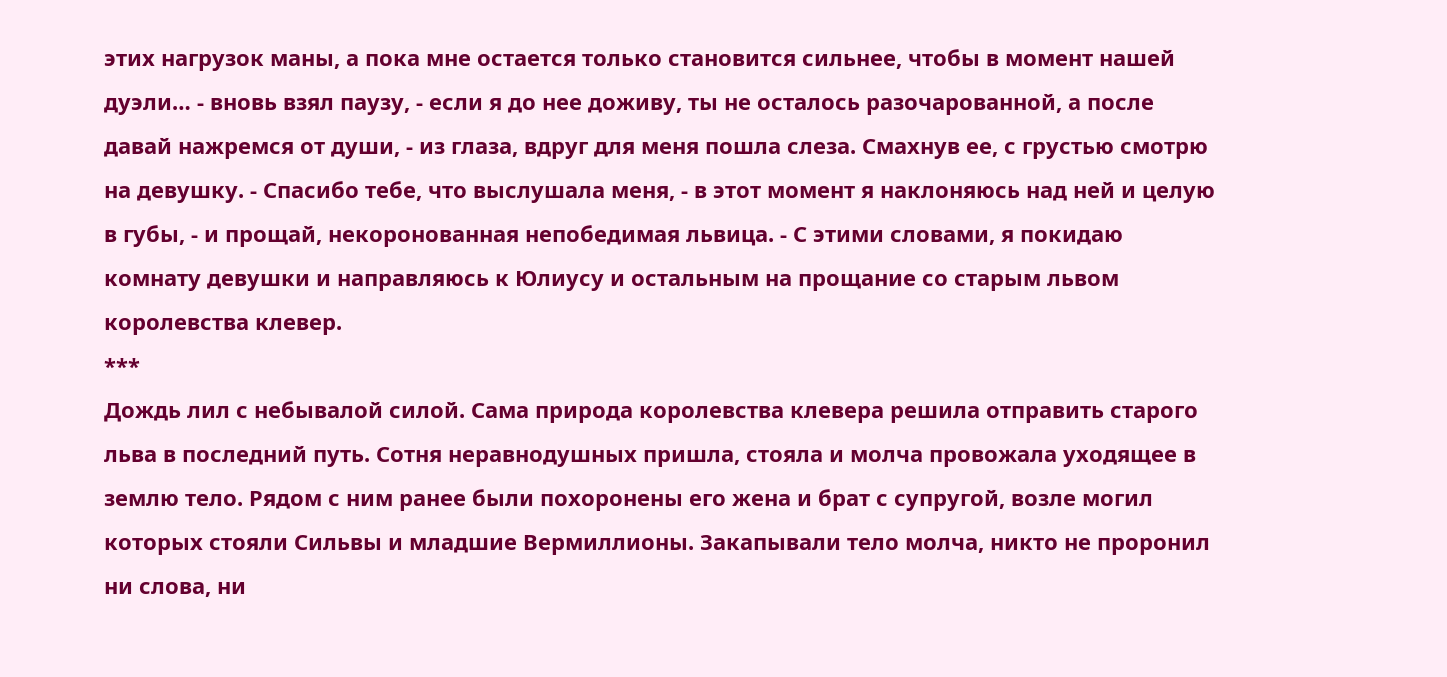этих нагрузок маны, а пока мне остается только становится сильнее, чтобы в момент нашей дуэли… - вновь взял паузу, - если я до нее доживу, ты не осталось разочарованной, а после давай нажремся от души, - из глаза, вдруг для меня пошла слеза. Смахнув ее, с грустью смотрю на девушку. - Спасибо тебе, что выслушала меня, - в этот момент я наклоняюсь над ней и целую в губы, - и прощай, некоронованная непобедимая львица. - С этими словами, я покидаю комнату девушки и направляюсь к Юлиусу и остальным на прощание со старым львом королевства клевер.
***
Дождь лил с небывалой силой. Сама природа королевства клевера решила отправить старого льва в последний путь. Сотня неравнодушных пришла, стояла и молча провожала уходящее в землю тело. Рядом с ним ранее были похоронены его жена и брат с супругой, возле могил которых стояли Сильвы и младшие Вермиллионы. Закапывали тело молча, никто не проронил ни слова, ни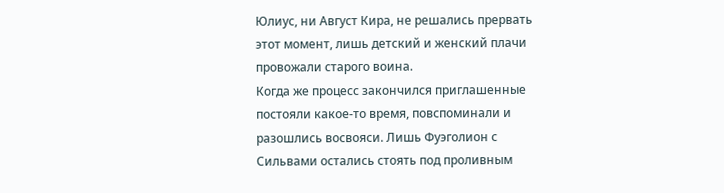Юлиус, ни Август Кира, не решались прервать этот момент, лишь детский и женский плачи провожали старого воина.
Когда же процесс закончился приглашенные постояли какое-то время, повспоминали и разошлись восвояси. Лишь Фуэголион с Сильвами остались стоять под проливным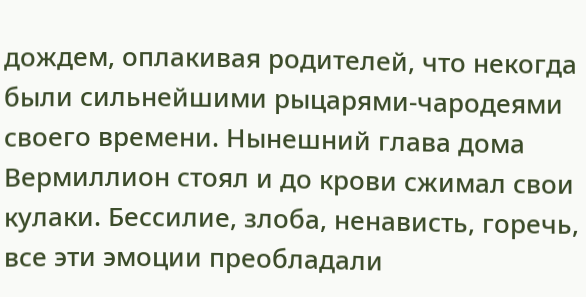дождем, оплакивая родителей, что некогда были сильнейшими рыцарями-чародеями своего времени. Нынешний глава дома Вермиллион стоял и до крови сжимал свои кулаки. Бессилие, злоба, ненависть, горечь, все эти эмоции преобладали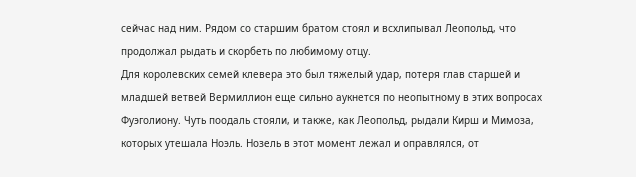сейчас над ним. Рядом со старшим братом стоял и всхлипывал Леопольд, что продолжал рыдать и скорбеть по любимому отцу.
Для королевских семей клевера это был тяжелый удар, потеря глав старшей и младшей ветвей Вермиллион еще сильно аукнется по неопытному в этих вопросах Фуэголиону. Чуть поодаль стояли, и также, как Леопольд, рыдали Кирш и Мимоза, которых утешала Ноэль. Нозель в этот момент лежал и оправлялся, от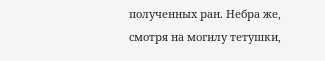полученных ран. Небра же, смотря на могилу тетушки,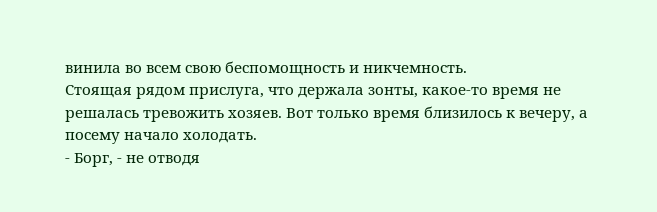винила во всем свою беспомощность и никчемность.
Стоящая рядом прислуга, что держала зонты, какое-то время не решалась тревожить хозяев. Вот только время близилось к вечеру, а посему начало холодать.
- Борг, - не отводя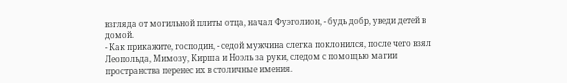взгляда от могильной плиты отца, начал Фуэголион, - будь добр, уведи детей в домой.
- Как прикажите, господин, - седой мужчина слегка поклонился, после чего взял Леопольда, Мимозу, Кирша и Ноэль за руки, следом с помощью магии пространства перенес их в столичные имения.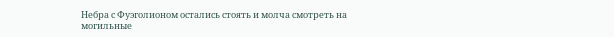Небра с Фуэголионом остались стоять и молча смотреть на могильные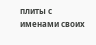плиты с именами своих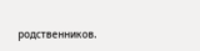родственников.